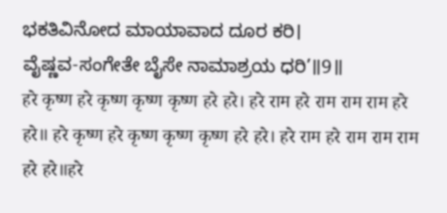ಭಕತಿವಿನೋದ ಮಾಯಾವಾದ ದೂರ ಕರಿ।
ವೈಷ್ಣವ-ಸಂಗೇತೇ ಬೈಸೇ ನಾಮಾಶ್ರಯ ಧರಿ’॥9॥
हरे कृष्ण हरे कृष्ण कृष्ण कृष्ण हरे हरे। हरे राम हरे राम राम राम हरे हरे॥ हरे कृष्ण हरे कृष्ण कृष्ण कृष्ण हरे हरे। हरे राम हरे राम राम राम हरे हरे॥हरे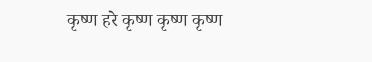कृष्ण हरे कृष्ण कृष्ण कृष्ण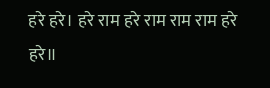हरे हरे। हरे राम हरे राम राम राम हरे हरे॥